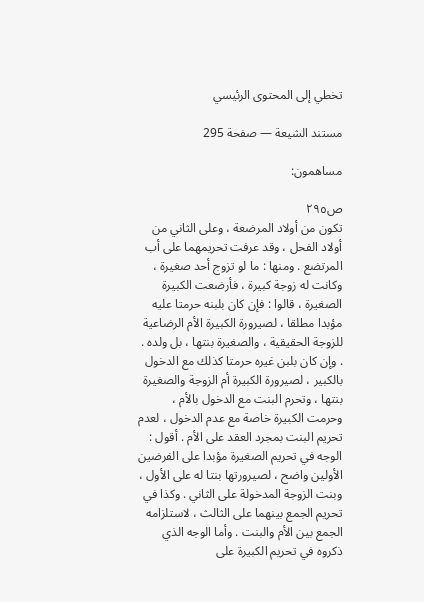تخطي إلى المحتوى الرئيسي

مستند الشيعة — صفحة 295

مساهمون:

ص٢٩٥
تكون من أولاد المرضعة ، وعلى الثاني من أولاد الفحل ، وقد عرفت تحريمهما على أب المرتضع . ومنها : ما لو تزوج أحد صغيرة ، وكانت له زوجة كبيرة ، فأرضعت الكبيرة الصغيرة ، قالوا : فإن كان بلبنه حرمتا عليه مؤبدا مطلقا ، لصيرورة الكبيرة الأم الرضاعية للزوجة الحقيقية ، والصغيرة بنتها ، بل ولده . . وإن كان بلبن غيره حرمتا كذلك مع الدخول بالكبير ، لصيرورة الكبيرة أم الزوجة والصغيرة بنتها ، وتحرم البنت مع الدخول بالأم ، وحرمت الكبيرة خاصة مع عدم الدخول ، لعدم تحريم البنت بمجرد العقد على الأم . أقول : الوجه في تحريم الصغيرة مؤبدا على الفرضين الأولين واضح ، لصيرورتها بنتا له على الأول ، وبنت الزوجة المدخولة على الثاني . وكذا في تحريم الجمع بينهما على الثالث ، لاستلزامه الجمع بين الأم والبنت . وأما الوجه الذي ذكروه في تحريم الكبيرة على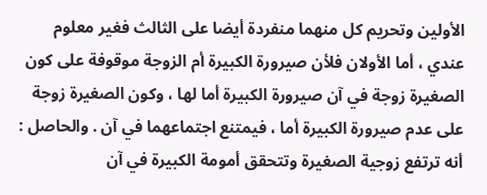الأولين وتحريم كل منهما منفردة أيضا على الثالث فغير معلوم عندي ، أما الأولان فلأن صيرورة الكبيرة أم الزوجة موقوفة على كون الصغيرة زوجة في آن صيرورة الكبيرة أما لها ، وكون الصغيرة زوجة على عدم صيرورة الكبيرة أما ، فيمتنع اجتماعهما في آن . والحاصل : أنه ترتفع زوجية الصغيرة وتتحقق أمومة الكبيرة في آن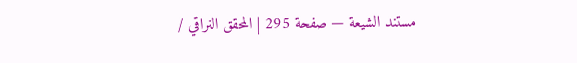مستند الشيعة — صفحة 295 | المحقق النراقي /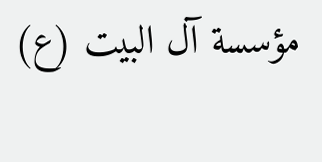مؤسسة آل البيت (ع)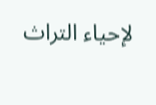لإحياء التراث